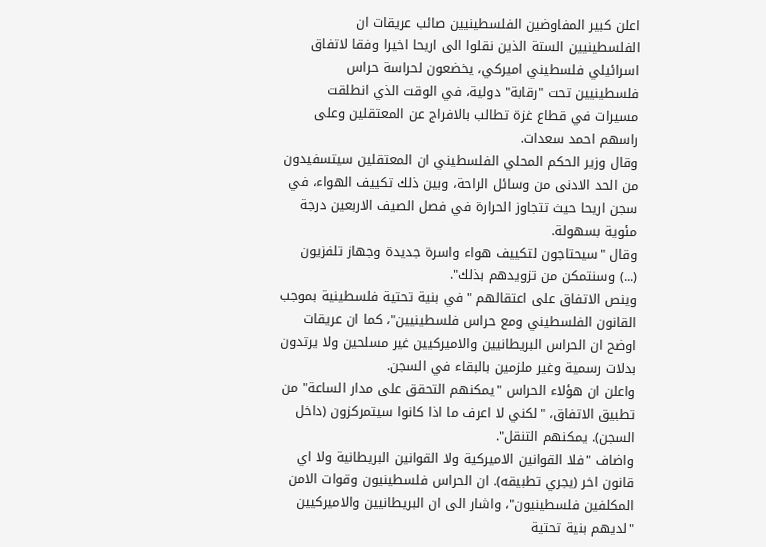اعلن كبير المفاوضين الفلسطينيين صائب عريقات ان الفلسطينيين الستة الذين نقلوا الى اريحا اخيرا وفقا لاتفاق اسرائيلي فلسطيني اميركي، يخضعون لحراسة حراس فلسطينيين تحت "رقابة" دولية، في الوقت الذي انطلقت مسيرات في قطاع غزة تطالب بالافراج عن المعتقلين وعلى راسهم احمد سعدات.
وقال وزير الحكم المحلي الفلسطيني ان المعتقلين سيتسفيدون من الحد الادنى من وسائل الراحة، وبين ذلك تكييف الهواء، في سجن اريحا حيث تتجاوز الحرارة في فصل الصيف الاربعين درجة مئوية بسهولة.
وقال "سيحتاجون لتكييف هواء واسرة جديدة وجهاز تلفزيون (...) وسنتمكن من تزويدهم بذلك".
وينص الاتفاق على اعتقالهم "في بنية تحتية فلسطينية بموجب القانون الفلسطيني ومع حراس فلسطينيين"، كما ان عريقات اوضح ان الحراس البريطانيين والاميركيين غير مسلحين ولا يرتدون بدلات رسمية وغير ملزمين بالبقاء في السجن.
واعلن ان هؤلاء الحراس "يمكنهم التحقق على مدار الساعة" من تطبيق الاتفاق، "لكني لا اعرف ما اذا كانوا سيتمركزون (داخل السجن). يمكنهم التنقل".
واضاف "فلا القوانين الاميركية ولا القوانين البريطانية ولا اي قانون اخر (يجري تطبيقه). ان الحراس فلسطينيون وقوات الامن المكلفين فلسطينيون"، واشار الى ان البريطانيين والاميركيين "لديهم بنية تحتية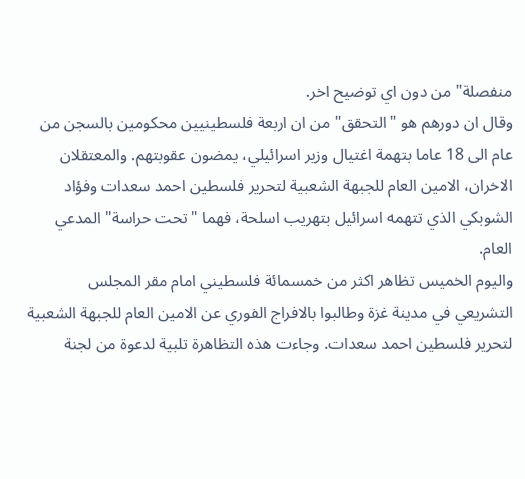منفصلة" من دون اي توضيح اخر.
وقال ان دورهم هو "التحقق" من ان اربعة فلسطينيين محكومين بالسجن من عام الى 18 عاما بتهمة اغتيال وزير اسرائيلي، يمضون عقوبتهم. والمعتقلان الاخران، الامين العام للجبهة الشعبية لتحرير فلسطين احمد سعدات وفؤاد الشوبكي الذي تتهمه اسرائيل بتهريب اسلحة، فهما "تحت حراسة" المدعي العام.
واليوم الخميس تظاهر اكثر من خمسمائة فلسطيني امام مقر المجلس التشريعي في مدينة غزة وطالبوا بالافراج الفوري عن الامين العام للجبهة الشعبية لتحرير فلسطين احمد سعدات. وجاءت هذه التظاهرة تلبية لدعوة من لجنة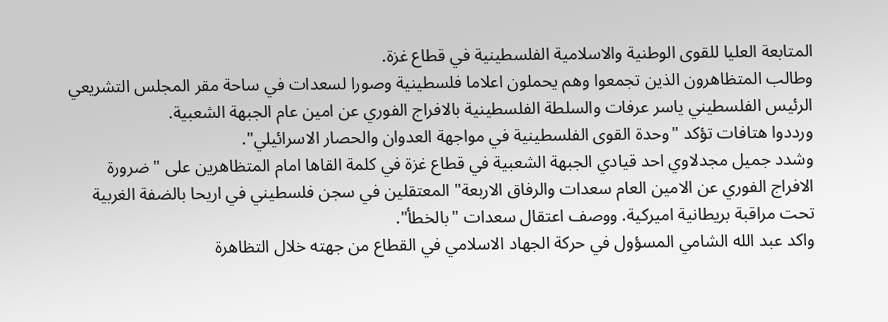المتابعة العليا للقوى الوطنية والاسلامية الفلسطينية في قطاع غزة.
وطالب المتظاهرون الذين تجمعوا وهم يحملون اعلاما فلسطينية وصورا لسعدات في ساحة مقر المجلس التشريعي الرئيس الفلسطيني ياسر عرفات والسلطة الفلسطينية بالافراج الفوري عن امين عام الجبهة الشعبية.
ورددوا هتافات تؤكد "وحدة القوى الفلسطينية في مواجهة العدوان والحصار الاسرائيلي".
وشدد جميل مجدلاوي احد قيادي الجبهة الشعبية في قطاع غزة في كلمة القاها امام المتظاهرين على "ضرورة الافراج الفوري عن الامين العام سعدات والرفاق الاربعة" المعتقلين في سجن فلسطيني في اريحا بالضفة الغربية تحت مراقبة بريطانية اميركية. ووصف اعتقال سعدات "بالخطأ".
واكد عبد الله الشامي المسؤول في حركة الجهاد الاسلامي في القطاع من جهته خلال التظاهرة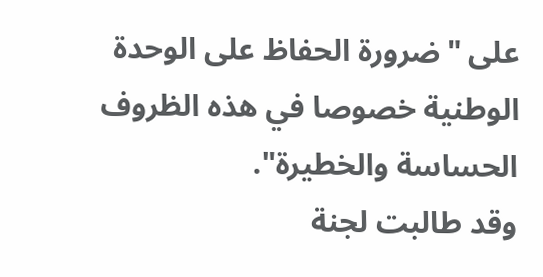على "ضرورة الحفاظ على الوحدة الوطنية خصوصا في هذه الظروف الحساسة والخطيرة".
وقد طالبت لجنة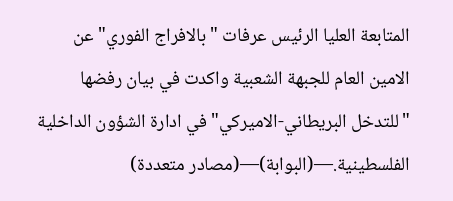المتابعة العليا الرئيس عرفات "بالافراج الفوري" عن الامين العام للجبهة الشعبية واكدت في بيان رفضها "للتدخل البريطاني-الاميركي" في ادارة الشؤون الداخلية الفلسطينية.—(البوابة)—(مصادر متعددة)